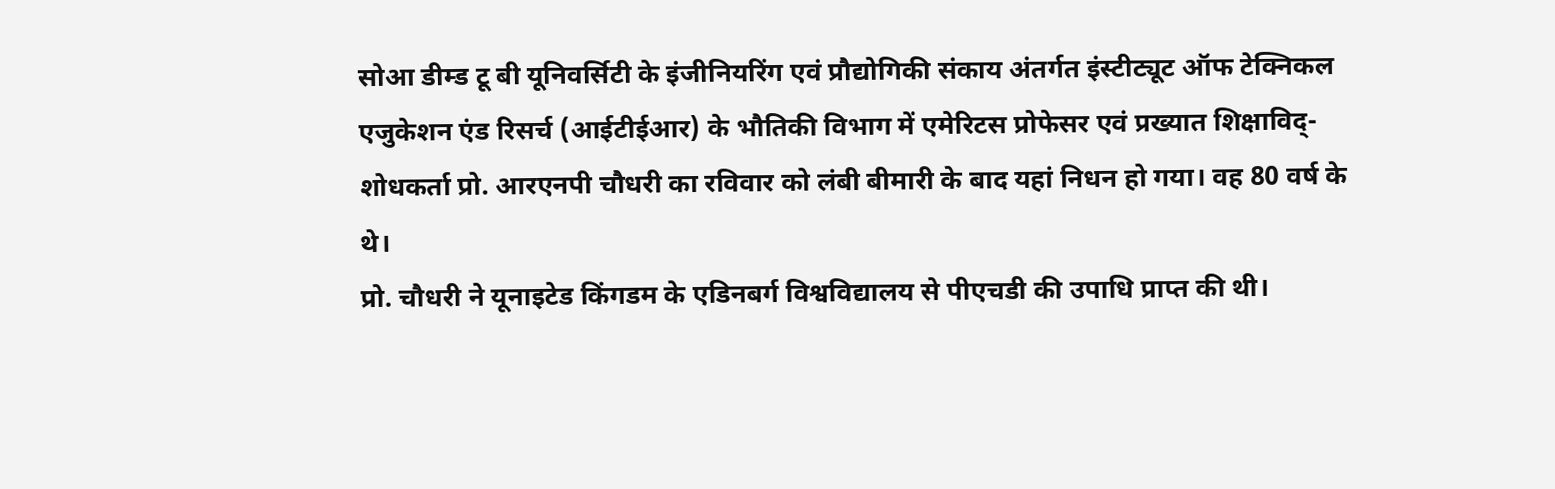सोआ डीम्ड टू बी यूनिवर्सिटी के इंजीनियरिंग एवं प्रौद्योगिकी संकाय अंतर्गत इंस्टीट्यूट ऑफ टेक्निकल एजुकेशन एंड रिसर्च (आईटीईआर) के भौतिकी विभाग में एमेरिटस प्रोफेसर एवं प्रख्यात शिक्षाविद्-शोधकर्ता प्रो. आरएनपी चौधरी का रविवार को लंबी बीमारी के बाद यहां निधन हो गया। वह 80 वर्ष के थे।
प्रो. चौधरी ने यूनाइटेड किंगडम के एडिनबर्ग विश्वविद्यालय से पीएचडी की उपाधि प्राप्त की थी।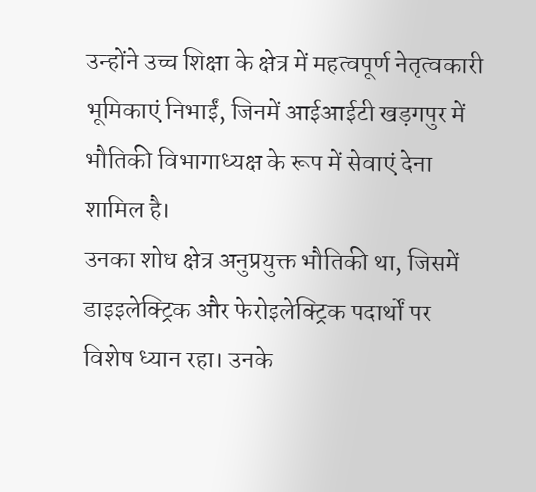उन्होंने उच्च शिक्षा के क्षेत्र में महत्वपूर्ण नेतृत्वकारी भूमिकाएं निभाईं, जिनमें आईआईटी खड़गपुर में भौतिकी विभागाध्यक्ष के रूप में सेवाएं देना शामिल है।
उनका शोध क्षेत्र अनुप्रयुक्त भौतिकी था, जिसमें डाइइलेक्ट्रिक और फेरोइलेक्ट्रिक पदार्थों पर विशेष ध्यान रहा। उनके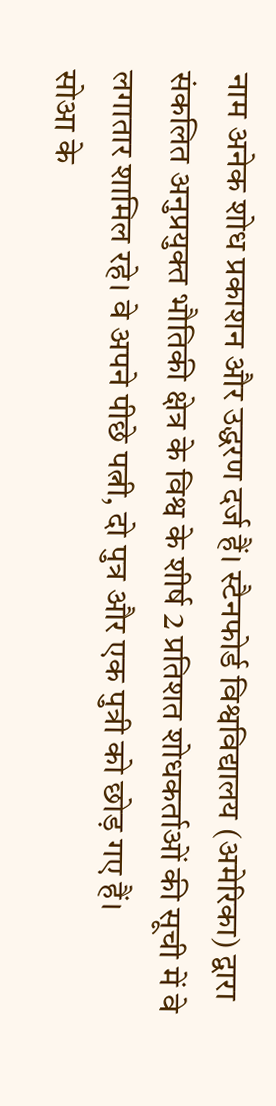नाम अनेक शोध प्रकाशन और उद्धरण दर्ज हैं। स्टैनफोर्ड विश्वविद्यालय (अमेरिका) द्वारा संकलित अनुप्रयुक्त भौतिकी क्षेत्र के विश्व के शीर्ष 2 प्रतिशत शोधकर्ताओं की सूची में वे लगातार शामिल रहे। वे अपने पीछे पत्नी, दो पुत्र और एक पुत्री को छोड़ गए हैं।
सोआ के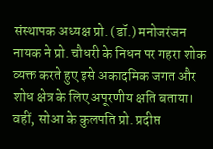संस्थापक अध्यक्ष प्रो. (डॉ.) मनोजरंजन नायक ने प्रो. चौधरी के निधन पर गहरा शोक व्यक्त करते हुए इसे अकादमिक जगत और शोध क्षेत्र के लिए अपूरणीय क्षति बताया। वहीं, सोआ के कुलपति प्रो. प्रदीप्त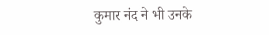कुमार नंद ने भी उनके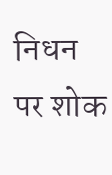निधन पर शोक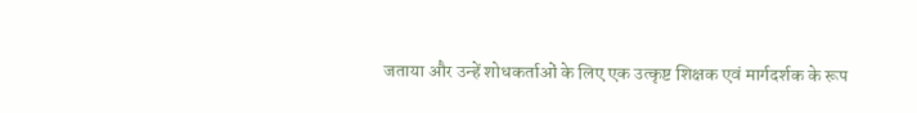जताया और उन्हें शोधकर्ताओं के लिए एक उत्कृष्ट शिक्षक एवं मार्गदर्शक के रूप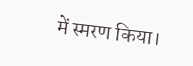में स्मरण किया।